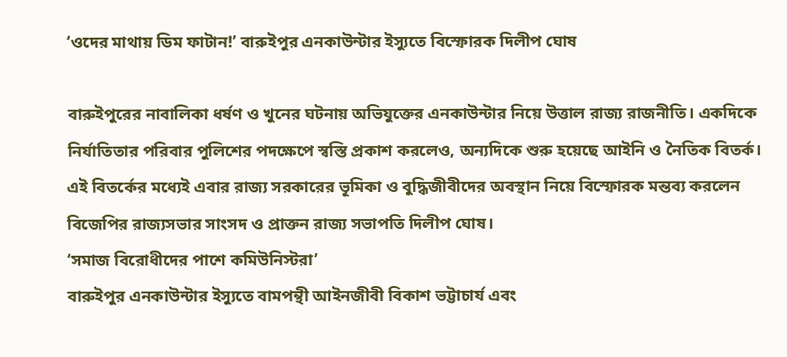‘ওদের মাথায় ডিম ফাটান!’ বারুইপুর এনকাউন্টার ইস্যুতে বিস্ফোরক দিলীপ ঘোষ

বারুইপুরের নাবালিকা ধর্ষণ ও খুনের ঘটনায় অভিযুক্তের এনকাউন্টার নিয়ে উত্তাল রাজ্য রাজনীতি। একদিকে নির্যাতিতার পরিবার পুলিশের পদক্ষেপে স্বস্তি প্রকাশ করলেও, অন্যদিকে শুরু হয়েছে আইনি ও নৈতিক বিতর্ক। এই বিতর্কের মধ্যেই এবার রাজ্য সরকারের ভূমিকা ও বুদ্ধিজীবীদের অবস্থান নিয়ে বিস্ফোরক মন্তব্য করলেন বিজেপির রাজ্যসভার সাংসদ ও প্রাক্তন রাজ্য সভাপতি দিলীপ ঘোষ।
‘সমাজ বিরোধীদের পাশে কমিউনিস্টরা’
বারুইপুর এনকাউন্টার ইস্যুতে বামপন্থী আইনজীবী বিকাশ ভট্টাচার্য এবং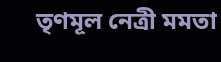তৃণমূল নেত্রী মমতা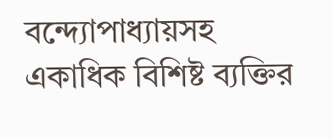বন্দ্যোপাধ্যায়সহ একাধিক বিশিষ্ট ব্যক্তির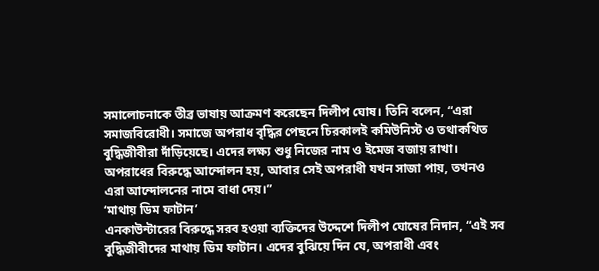সমালোচনাকে তীব্র ভাষায় আক্রমণ করেছেন দিলীপ ঘোষ। তিনি বলেন, “এরা সমাজবিরোধী। সমাজে অপরাধ বৃদ্ধির পেছনে চিরকালই কমিউনিস্ট ও তথাকথিত বুদ্ধিজীবীরা দাঁড়িয়েছে। এদের লক্ষ্য শুধু নিজের নাম ও ইমেজ বজায় রাখা। অপরাধের বিরুদ্ধে আন্দোলন হয়, আবার সেই অপরাধী যখন সাজা পায়, তখনও এরা আন্দোলনের নামে বাধা দেয়।”
‘মাথায় ডিম ফাটান’
এনকাউন্টারের বিরুদ্ধে সরব হওয়া ব্যক্তিদের উদ্দেশে দিলীপ ঘোষের নিদান, “এই সব বুদ্ধিজীবীদের মাথায় ডিম ফাটান। এদের বুঝিয়ে দিন যে, অপরাধী এবং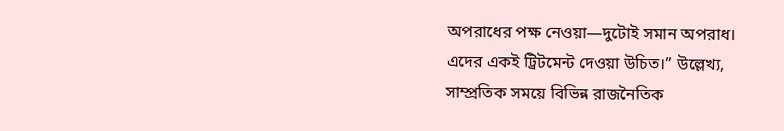অপরাধের পক্ষ নেওয়া—দুটোই সমান অপরাধ। এদের একই ট্রিটমেন্ট দেওয়া উচিত।” উল্লেখ্য, সাম্প্রতিক সময়ে বিভিন্ন রাজনৈতিক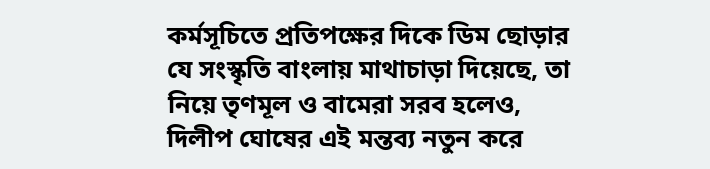কর্মসূচিতে প্রতিপক্ষের দিকে ডিম ছোড়ার যে সংস্কৃতি বাংলায় মাথাচাড়া দিয়েছে, তা নিয়ে তৃণমূল ও বামেরা সরব হলেও, দিলীপ ঘোষের এই মন্তব্য নতুন করে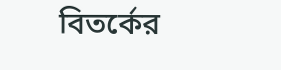বিতর্কের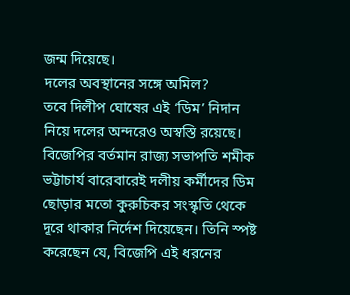জন্ম দিয়েছে।
দলের অবস্থানের সঙ্গে অমিল?
তবে দিলীপ ঘোষের এই ‘ডিম’ নিদান নিয়ে দলের অন্দরেও অস্বস্তি রয়েছে। বিজেপির বর্তমান রাজ্য সভাপতি শমীক ভট্টাচার্য বারেবারেই দলীয় কর্মীদের ডিম ছোড়ার মতো কুরুচিকর সংস্কৃতি থেকে দূরে থাকার নির্দেশ দিয়েছেন। তিনি স্পষ্ট করেছেন যে, বিজেপি এই ধরনের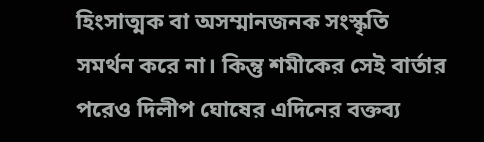হিংসাত্মক বা অসম্মানজনক সংস্কৃতি সমর্থন করে না। কিন্তু শমীকের সেই বার্তার পরেও দিলীপ ঘোষের এদিনের বক্তব্য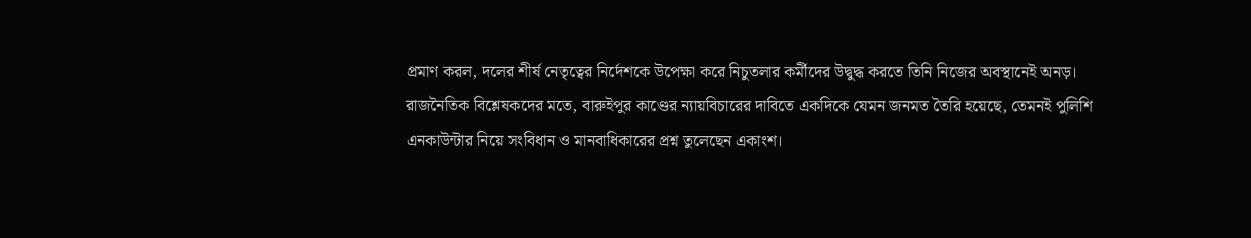প্রমাণ করল, দলের শীর্ষ নেতৃত্বের নির্দেশকে উপেক্ষা করে নিচুতলার কর্মীদের উদ্বুদ্ধ করতে তিনি নিজের অবস্থানেই অনড়।
রাজনৈতিক বিশ্লেষকদের মতে, বারুইপুর কাণ্ডের ন্যায়বিচারের দাবিতে একদিকে যেমন জনমত তৈরি হয়েছে, তেমনই পুলিশি এনকাউন্টার নিয়ে সংবিধান ও মানবাধিকারের প্রশ্ন তুলেছেন একাংশ।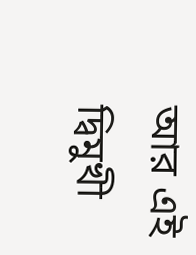আর এই দ্বিমুখী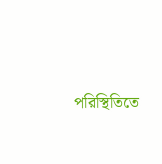পরিস্থিতিতে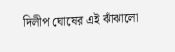দিলীপ ঘোষের এই ঝাঁঝালো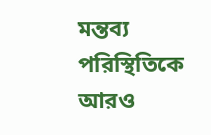মন্তব্য পরিস্থিতিকে আরও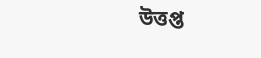উত্তপ্ত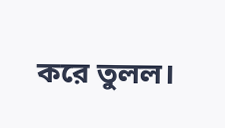করে তুলল।